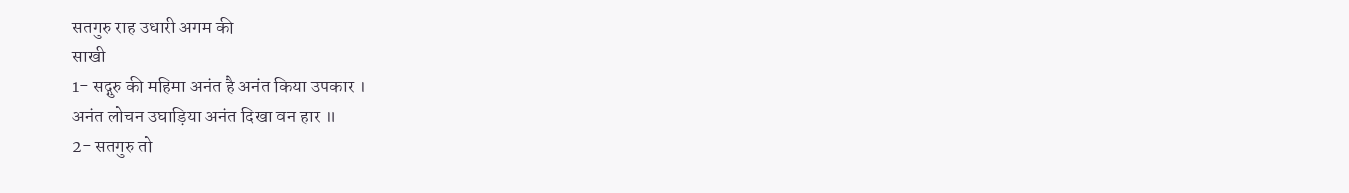सतगुरु राह उधारी अगम की
साखी
1- सद्गुरु की महिमा अनंत है अनंत किया उपकार ।
अनंत लोचन उघाड़िया अनंत दिखा वन हार ॥
2- सतगुरु तो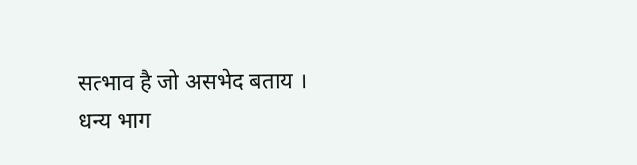सत्भाव है जो असभेद बताय ।
धन्य भाग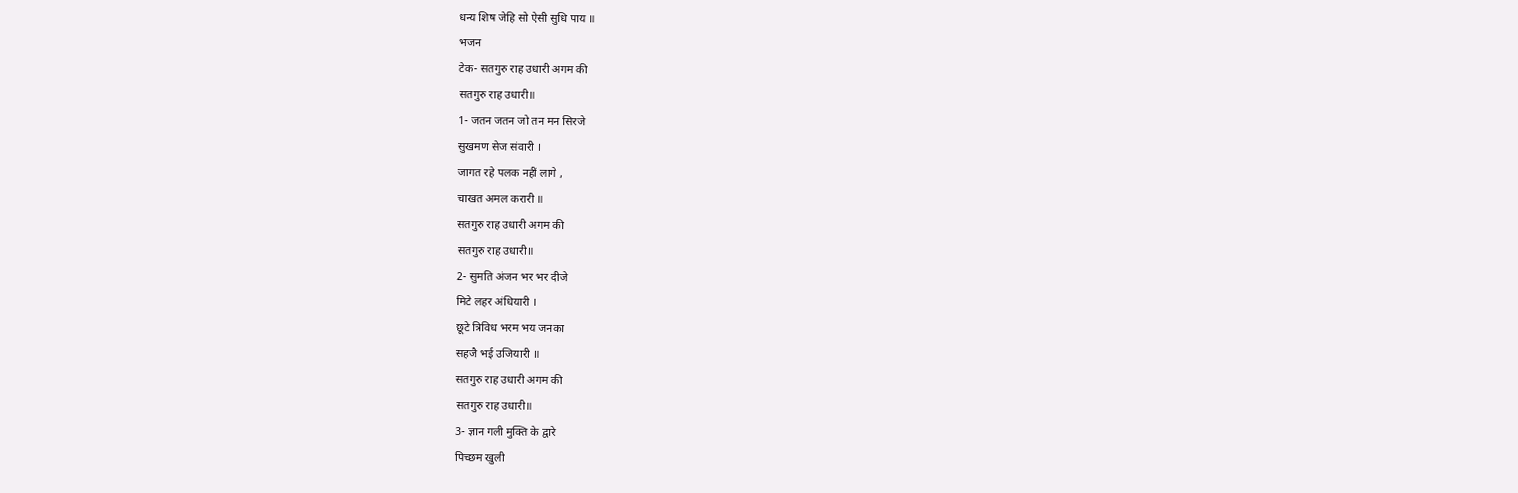धन्य शिष जेहि सो ऐसी सुधि पाय ॥
भजन
टेक- सतगुरु राह उधारी अगम की
सतगुरु राह उधारी॥
1- जतन जतन जो तन मन सिरजे
सुखमण सेज संवारी ।
जागत रहे पलक नहीं लागे ,
चाखत अमल करारी ॥
सतगुरु राह उधारी अगम की
सतगुरु राह उधारी॥
2- सुमति अंजन भर भर दीजे
मिटे लहर अंधियारी ।
छूटे त्रिविध भरम भय जनका
सहजै भई उजियारी ॥
सतगुरु राह उधारी अगम की
सतगुरु राह उधारी॥
3- ज्ञान गली मुक्ति के द्वारे
पिच्छम खुली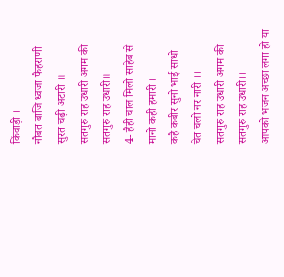किंवाड़ी ।
नौबत बाजि ध्वजा फैहराणी
सुरत चढ़ी अटारी ॥
सतगुरु राह उधारी अगम की
सतगुरु राह उधारी॥
4- हैही चाल मिलो साहेब से
मानो कही हमारी ।
कहै कबीर सुनो भाई साधो
चेत चलो नर नारी ।।
सतगुरु राह उधारी अगम की
सतगुरु राह उधारी।।
आपको भजन अच्छा लगा हो या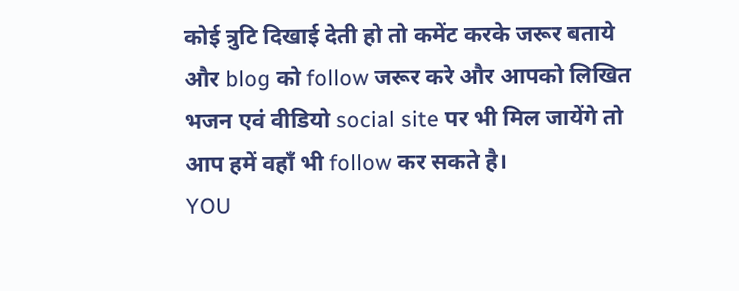कोई त्रुटि दिखाई देती हो तो कमेंट करके जरूर बताये और blog को follow जरूर करे और आपको लिखित भजन एवं वीडियो social site पर भी मिल जायेंगे तो आप हमें वहाँ भी follow कर सकते है।
YOU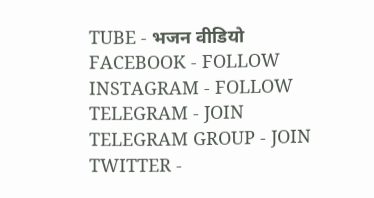TUBE - भजन वीडियो
FACEBOOK - FOLLOW
INSTAGRAM - FOLLOW
TELEGRAM - JOIN
TELEGRAM GROUP - JOIN
TWITTER -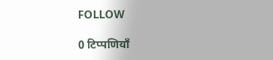FOLLOW

0 टिप्पणियाँ